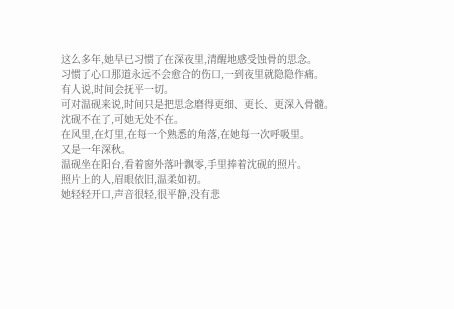这么多年,她早已习惯了在深夜里,清醒地感受蚀骨的思念。
习惯了心口那道永远不会愈合的伤口,一到夜里就隐隐作痛。
有人说,时间会抚平一切。
可对温砚来说,时间只是把思念磨得更细、更长、更深入骨髓。
沈砚不在了,可她无处不在。
在风里,在灯里,在每一个熟悉的角落,在她每一次呼吸里。
又是一年深秋。
温砚坐在阳台,看着窗外落叶飘零,手里捧着沈砚的照片。
照片上的人,眉眼依旧,温柔如初。
她轻轻开口,声音很轻,很平静,没有悲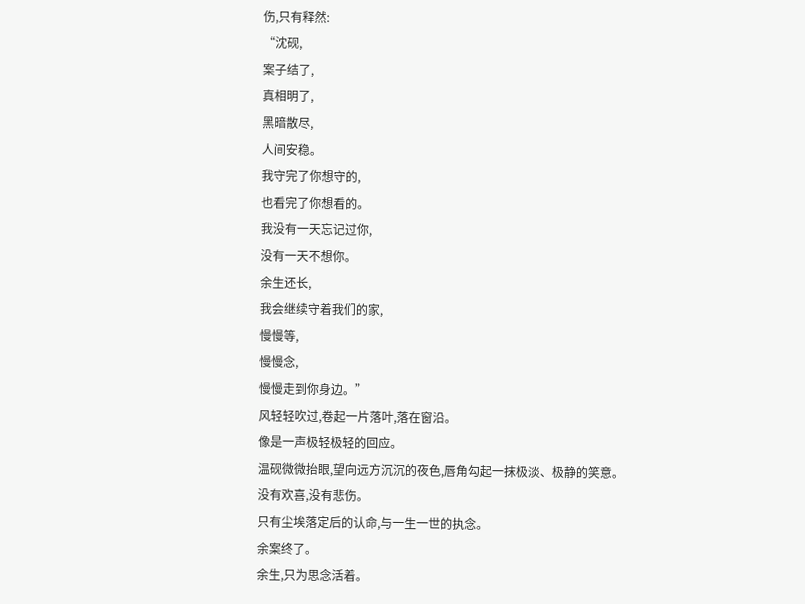伤,只有释然:
“沈砚,
案子结了,
真相明了,
黑暗散尽,
人间安稳。
我守完了你想守的,
也看完了你想看的。
我没有一天忘记过你,
没有一天不想你。
余生还长,
我会继续守着我们的家,
慢慢等,
慢慢念,
慢慢走到你身边。”
风轻轻吹过,卷起一片落叶,落在窗沿。
像是一声极轻极轻的回应。
温砚微微抬眼,望向远方沉沉的夜色,唇角勾起一抹极淡、极静的笑意。
没有欢喜,没有悲伤。
只有尘埃落定后的认命,与一生一世的执念。
余案终了。
余生,只为思念活着。